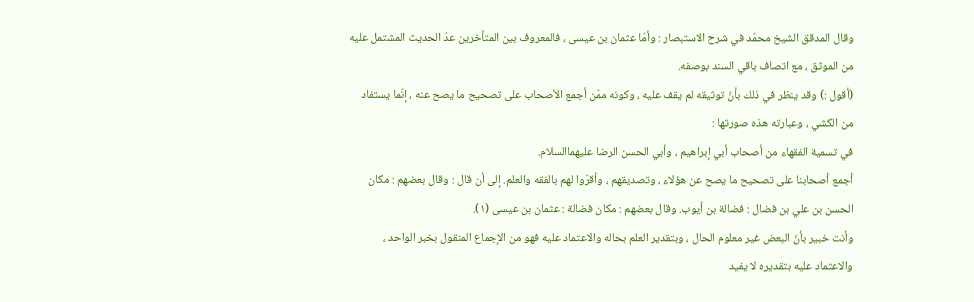وقال المدقق الشيخ محمّد في شرح الاستبصار : وأمّا عثمان بن عيسى ، فالمعروف بين المتأخرين عدّ الحديث المشتمل عليه من الموثق ، مع اتصاف باقي السند بوصفه.
(أقول :) وقد ينظر في ذلك بأنّ توثيقه لم يقف عليه ، وكونه ممّن أجمع الأصحاب على تصحيح ما يصح عنه ، إنّما يستفاد من الكشي ، وعبارته هذه صورتها :
في تسمية الفقهاء من أصحاب أبي إبراهيم ، وأبي الحسن الرضا عليهماالسلام.
أجمع أصحابنا على تصحيح ما يصح عن هؤلاء ، وتصديقهم ، وأقرّوا لهم بالفقه والعلم. إلى أن قال : وقال بعضهم : مكان الحسن بن علي بن فضال : فضالة بن أيوب. وقال بعضهم : مكان فضالة : عثمان بن عيسى (١).
وأنت خبير بأنّ البعض غير معلوم الحال ، وبتقدير العلم بحاله والاعتماد عليه فهو من الإجماع المنقول بخبر الواحد ، والاعتماد عليه بتقديره لا يفيد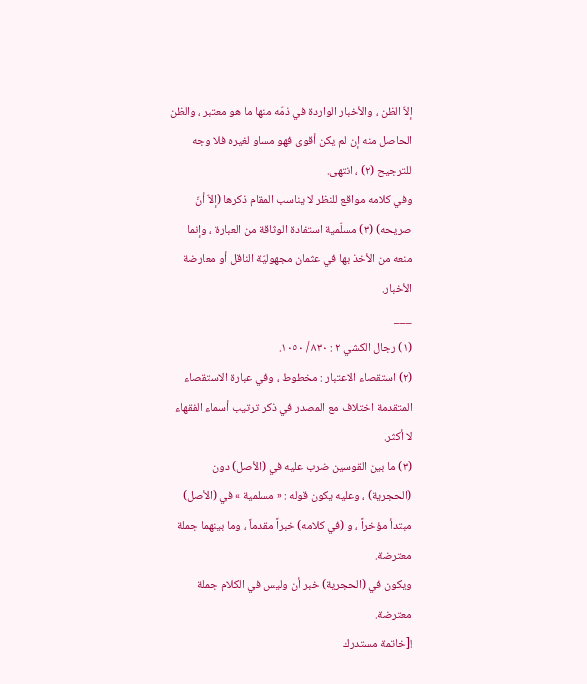إلاّ الظن ، والأخبار الواردة في ذمّه منها ما هو معتبر ، والظن الحاصل منه إن لم يكن أقوى فهو مساو لغيره فلا وجه للترجيح (٢) ، انتهى.
وفي كلامه مواقع للنظر لا يناسب المقام ذكرها (إلاّ أنّ صريحه) (٣) مسلّمية استفادة الوثاقة من العبارة ، وإنما منعه من الأخذ بها في عثمان مجهوليّة الناقل أو معارضة الأخبار.
___
(١) رجال الكشي ٢ : ٨٣٠ / ١٠٥٠.
(٢) استقصاء الاعتبار : مخطوط ، وفي عبارة الاستقصاء المتقدمة اختلاف مع المصدر في ذكر ترتيب أسماء الفقهاء لا أكثر.
(٣) ما بين القوسين ضرب عليه في (الأصل) دون (الحجرية) ، وعليه يكون قوله : « مسلمية » في (الأصل) مبتدأ مؤخراً ، و (في كلامه) خبراً مقدماً ، وما بينهما جملة معترضة.
ويكون في (الحجرية) خبر أن وليس في الكلام جملة معترضة.
![خاتمة مستدرك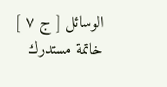الوسائل [ ج ٧ ] خاتمة مستدرك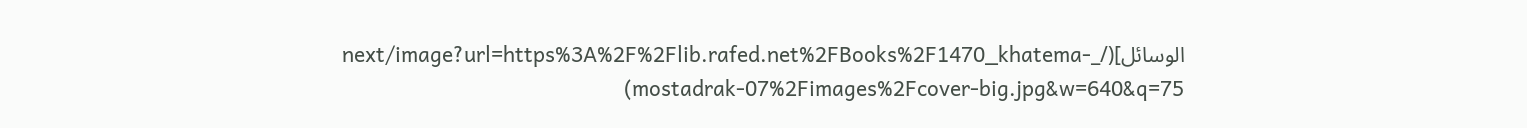الوسائل](/_next/image?url=https%3A%2F%2Flib.rafed.net%2FBooks%2F1470_khatema-mostadrak-07%2Fimages%2Fcover-big.jpg&w=640&q=75)